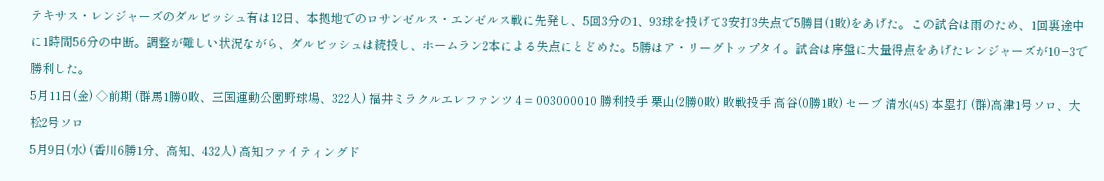テキサス・レンジャーズのダルビッシュ有は12日、本拠地でのロサンゼルス・エンゼルス戦に先発し、5回3分の1、93球を投げて3安打3失点で5勝目(1敗)をあげた。この試合は雨のため、1回裏途中に1時間56分の中断。調整が難しい状況ながら、ダルビッシュは続投し、ホームラン2本による失点にとどめた。5勝はア・リーグトップタイ。試合は序盤に大量得点をあげたレンジャーズが10−3で勝利した。
5月11日(金) ◇前期 (群馬1勝0敗、三国運動公園野球場、322人) 福井ミラクルエレファンツ 4 = 003000010 勝利投手 栗山(2勝0敗) 敗戦投手 高谷(0勝1敗) セーブ 清水(4S) 本塁打 (群)高津1号ソロ、大松2号ソロ
5月9日(水) (香川6勝1分、高知、432人) 高知ファイティングド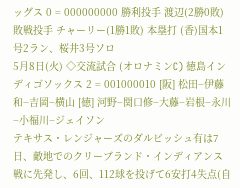ッグス 0 = 000000000 勝利投手 渡辺(2勝0敗) 敗戦投手 チャーリー(1勝1敗) 本塁打 (香)国本1号2ラン、桜井3号ソロ
5月8日(火) ◇交流試合 (オロナミンC) 徳島インディゴソックス 2 = 001000010 [阪] 松田−伊藤和−吉岡−横山 [徳] 河野−関口修−大藤−岩根−永川−小福川−ジェイソン
テキサス・レンジャーズのダルビッシュ有は7日、敵地でのクリーブランド・インディアンス戦に先発し、6回、112球を投げて6安打4失点(自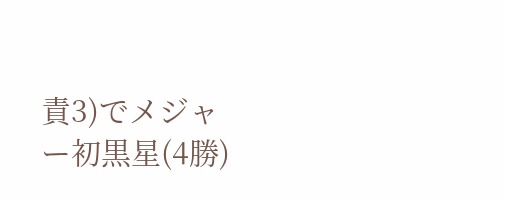責3)でメジャー初黒星(4勝)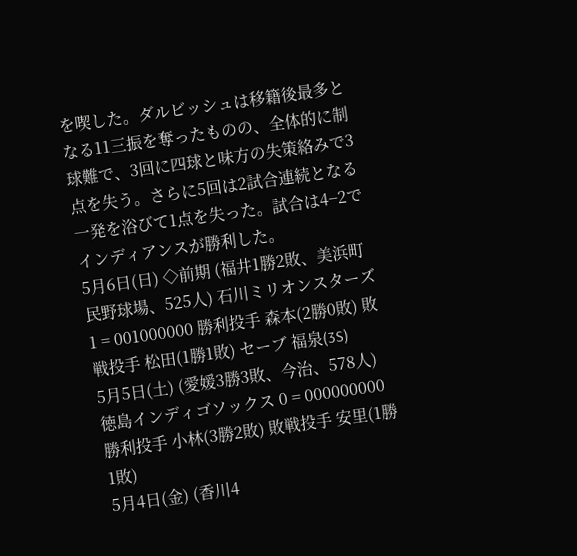を喫した。ダルビッシュは移籍後最多となる11三振を奪ったものの、全体的に制球難で、3回に四球と味方の失策絡みで3点を失う。さらに5回は2試合連続となる一発を浴びて1点を失った。試合は4−2でインディアンスが勝利した。
5月6日(日) ◇前期 (福井1勝2敗、美浜町民野球場、525人) 石川ミリオンスターズ 1 = 001000000 勝利投手 森本(2勝0敗) 敗戦投手 松田(1勝1敗) セーブ 福泉(3S)
5月5日(土) (愛媛3勝3敗、今治、578人) 徳島インディゴソックス 0 = 000000000 勝利投手 小林(3勝2敗) 敗戦投手 安里(1勝1敗)
5月4日(金) (香川4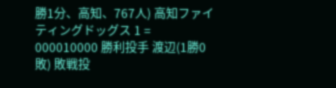勝1分、高知、767人) 高知ファイティングドッグス 1 = 000010000 勝利投手 渡辺(1勝0敗) 敗戦投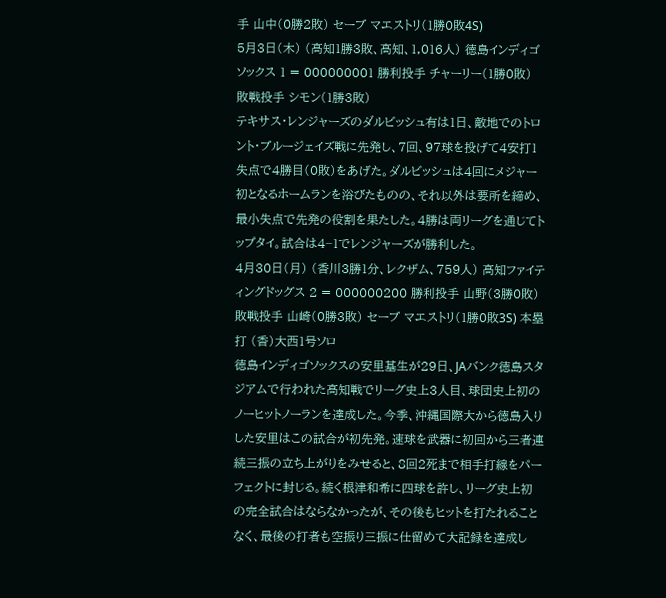手 山中(0勝2敗) セーブ マエストリ(1勝0敗4S)
5月3日(木) (高知1勝3敗、高知、1,016人) 徳島インディゴソックス 1 = 000000001 勝利投手 チャーリー(1勝0敗) 敗戦投手 シモン(1勝3敗)
テキサス・レンジャーズのダルビッシュ有は1日、敵地でのトロント・ブルージェイズ戦に先発し、7回、97球を投げて4安打1失点で4勝目(0敗)をあげた。ダルビッシュは4回にメジャー初となるホームランを浴びたものの、それ以外は要所を締め、最小失点で先発の役割を果たした。4勝は両リーグを通じてトップタイ。試合は4−1でレンジャーズが勝利した。
4月30日(月) (香川3勝1分、レクザム、759人) 高知ファイティングドッグス 2 = 000000200 勝利投手 山野(3勝0敗) 敗戦投手 山崎(0勝3敗) セーブ マエストリ(1勝0敗3S) 本塁打 (香)大西1号ソロ
徳島インディゴソックスの安里基生が29日、JAバンク徳島スタジアムで行われた高知戦でリーグ史上3人目、球団史上初のノーヒットノーランを達成した。今季、沖縄国際大から徳島入りした安里はこの試合が初先発。速球を武器に初回から三者連続三振の立ち上がりをみせると、8回2死まで相手打線をパーフェクトに封じる。続く根津和希に四球を許し、リーグ史上初の完全試合はならなかったが、その後もヒットを打たれることなく、最後の打者も空振り三振に仕留めて大記録を達成し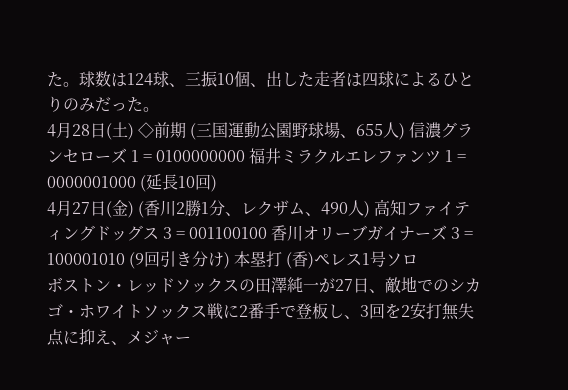た。球数は124球、三振10個、出した走者は四球によるひとりのみだった。
4月28日(土) ◇前期 (三国運動公園野球場、655人) 信濃グランセローズ 1 = 0100000000 福井ミラクルエレファンツ 1 = 0000001000 (延長10回)
4月27日(金) (香川2勝1分、レクザム、490人) 高知ファイティングドッグス 3 = 001100100 香川オリーブガイナーズ 3 = 100001010 (9回引き分け) 本塁打 (香)ペレス1号ソロ
ボストン・レッドソックスの田澤純一が27日、敵地でのシカゴ・ホワイトソックス戦に2番手で登板し、3回を2安打無失点に抑え、メジャー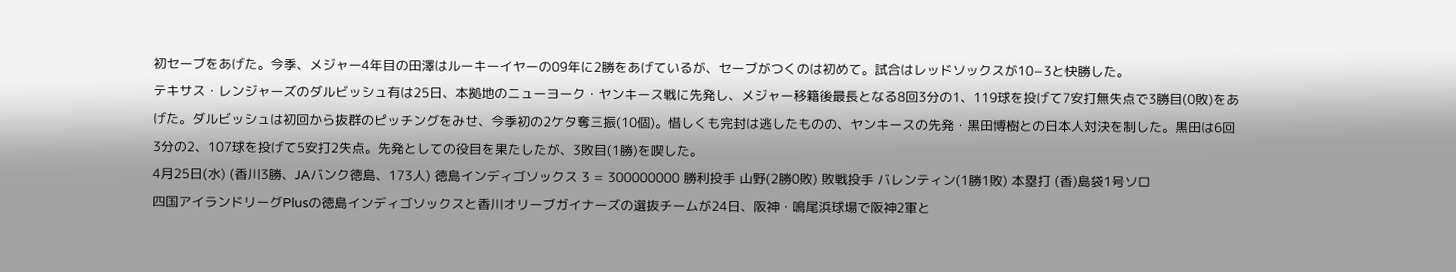初セーブをあげた。今季、メジャー4年目の田澤はルーキーイヤーの09年に2勝をあげているが、セーブがつくのは初めて。試合はレッドソックスが10−3と快勝した。
テキサス・レンジャーズのダルビッシュ有は25日、本拠地のニューヨーク・ヤンキース戦に先発し、メジャー移籍後最長となる8回3分の1、119球を投げて7安打無失点で3勝目(0敗)をあげた。ダルビッシュは初回から抜群のピッチングをみせ、今季初の2ケタ奪三振(10個)。惜しくも完封は逃したものの、ヤンキースの先発・黒田博樹との日本人対決を制した。黒田は6回3分の2、107球を投げて5安打2失点。先発としての役目を果たしたが、3敗目(1勝)を喫した。
4月25日(水) (香川3勝、JAバンク徳島、173人) 徳島インディゴソックス 3 = 300000000 勝利投手 山野(2勝0敗) 敗戦投手 バレンティン(1勝1敗) 本塁打 (香)島袋1号ソロ
四国アイランドリーグPlusの徳島インディゴソックスと香川オリーブガイナーズの選抜チームが24日、阪神・鳴尾浜球場で阪神2軍と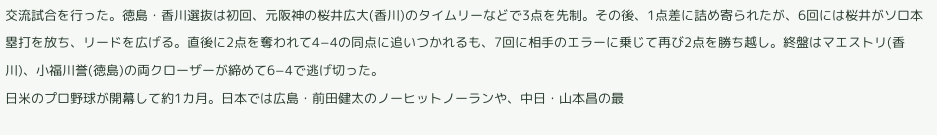交流試合を行った。徳島・香川選抜は初回、元阪神の桜井広大(香川)のタイムリーなどで3点を先制。その後、1点差に詰め寄られたが、6回には桜井がソロ本塁打を放ち、リードを広げる。直後に2点を奪われて4−4の同点に追いつかれるも、7回に相手のエラーに乗じて再び2点を勝ち越し。終盤はマエストリ(香川)、小福川誉(徳島)の両クローザーが締めて6−4で逃げ切った。
日米のプロ野球が開幕して約1カ月。日本では広島・前田健太のノーヒットノーランや、中日・山本昌の最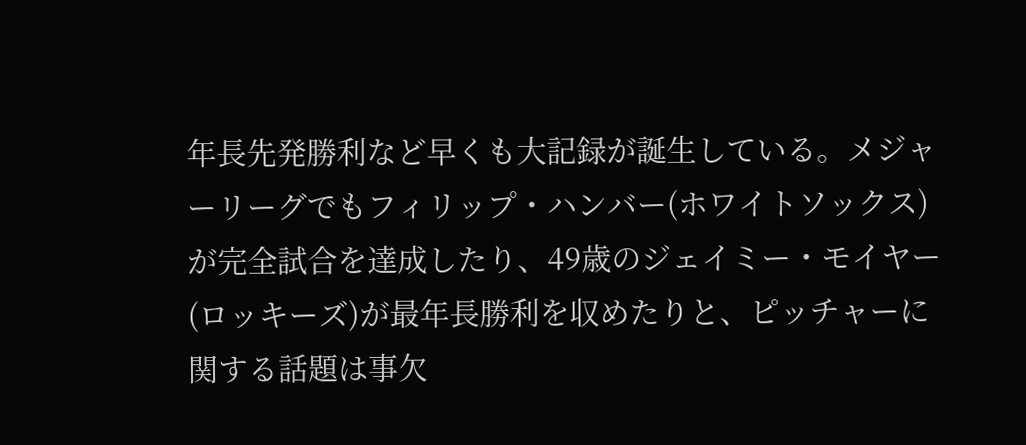年長先発勝利など早くも大記録が誕生している。メジャーリーグでもフィリップ・ハンバー(ホワイトソックス)が完全試合を達成したり、49歳のジェイミー・モイヤー(ロッキーズ)が最年長勝利を収めたりと、ピッチャーに関する話題は事欠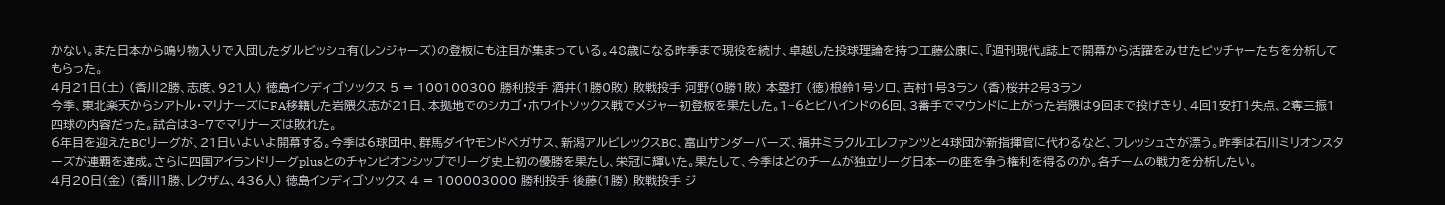かない。また日本から鳴り物入りで入団したダルビッシュ有(レンジャーズ)の登板にも注目が集まっている。48歳になる昨季まで現役を続け、卓越した投球理論を持つ工藤公康に、『週刊現代』誌上で開幕から活躍をみせたピッチャーたちを分析してもらった。
4月21日(土) (香川2勝、志度、921人) 徳島インディゴソックス 5 = 100100300 勝利投手 酒井(1勝0敗) 敗戦投手 河野(0勝1敗) 本塁打 (徳)根鈴1号ソロ、吉村1号3ラン (香)桜井2号3ラン
今季、東北楽天からシアトル・マリナーズにFA移籍した岩隈久志が21日、本拠地でのシカゴ・ホワイトソックス戦でメジャー初登板を果たした。1−6とビハインドの6回、3番手でマウンドに上がった岩隈は9回まで投げきり、4回1安打1失点、2奪三振1四球の内容だった。試合は3−7でマリナーズは敗れた。
6年目を迎えたBCリーグが、21日いよいよ開幕する。今季は6球団中、群馬ダイヤモンドペガサス、新潟アルビレックスBC、富山サンダーバーズ、福井ミラクルエレファンツと4球団が新指揮官に代わるなど、フレッシュさが漂う。昨季は石川ミリオンスターズが連覇を達成。さらに四国アイランドリーグplusとのチャンピオンシップでリーグ史上初の優勝を果たし、栄冠に輝いた。果たして、今季はどのチームが独立リーグ日本一の座を争う権利を得るのか。各チームの戦力を分析したい。
4月20日(金) (香川1勝、レクザム、436人) 徳島インディゴソックス 4 = 100003000 勝利投手 後藤(1勝) 敗戦投手 ジ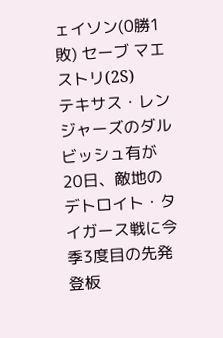ェイソン(0勝1敗) セーブ マエストリ(2S)
テキサス・レンジャーズのダルビッシュ有が20日、敵地のデトロイト・タイガース戦に今季3度目の先発登板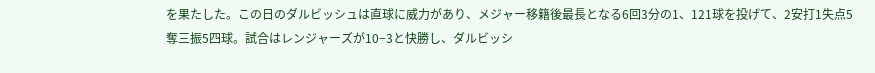を果たした。この日のダルビッシュは直球に威力があり、メジャー移籍後最長となる6回3分の1、121球を投げて、2安打1失点5奪三振5四球。試合はレンジャーズが10−3と快勝し、ダルビッシ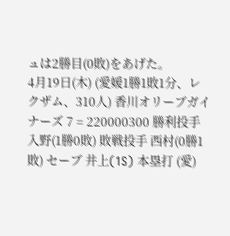ュは2勝目(0敗)をあげた。
4月19日(木) (愛媛1勝1敗1分、レクザム、310人) 香川オリーブガイナーズ 7 = 220000300 勝利投手 入野(1勝0敗) 敗戦投手 西村(0勝1敗) セーブ 井上(1S) 本塁打 (愛)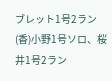ブレット1号2ラン (香)小野1号ソロ、桜井1号2ラン